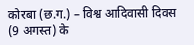कोरबा (छ.ग.) – विश्व आदिवासी दिवस (9 अगस्त) के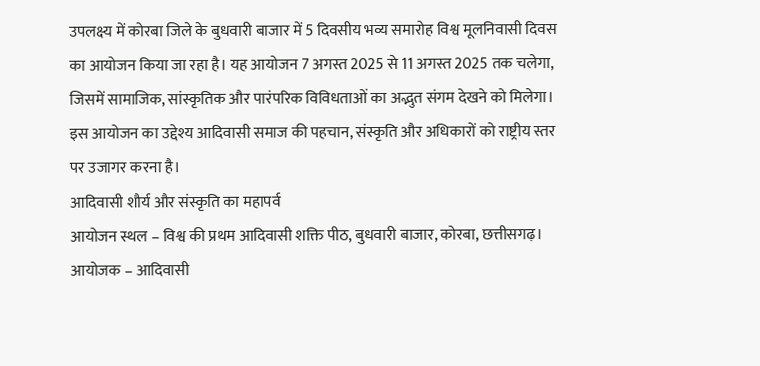उपलक्ष्य में कोरबा जिले के बुधवारी बाजार में 5 दिवसीय भव्य समारोह विश्व मूलनिवासी दिवस का आयोजन किया जा रहा है। यह आयोजन 7 अगस्त 2025 से 11 अगस्त 2025 तक चलेगा, जिसमें सामाजिक, सांस्कृतिक और पारंपरिक विविधताओं का अद्भुत संगम देखने को मिलेगा। इस आयोजन का उद्देश्य आदिवासी समाज की पहचान, संस्कृति और अधिकारों को राष्ट्रीय स्तर पर उजागर करना है।
आदिवासी शौर्य और संस्कृति का महापर्व
आयोजन स्थल – विश्व की प्रथम आदिवासी शक्ति पीठ, बुधवारी बाजार, कोरबा, छत्तीसगढ़।
आयोजक – आदिवासी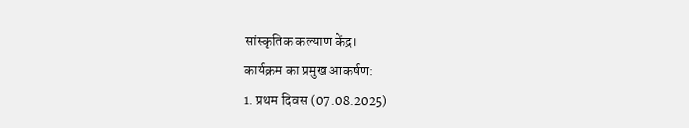सांस्कृतिक कल्याण केंद्र।
कार्यक्रम का प्रमुख आकर्षण:
1. प्रथम दिवस (07.08.2025)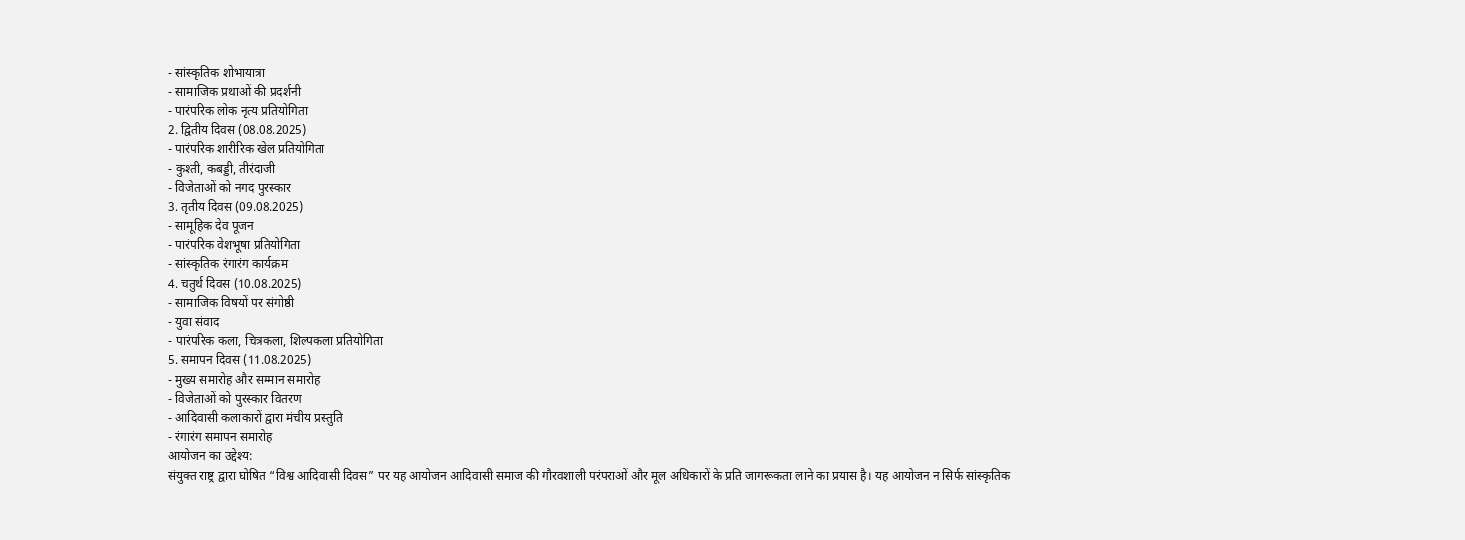- सांस्कृतिक शोभायात्रा
- सामाजिक प्रथाओं की प्रदर्शनी
- पारंपरिक लोक नृत्य प्रतियोगिता
2. द्वितीय दिवस (08.08.2025)
- पारंपरिक शारीरिक खेल प्रतियोगिता
- कुश्ती, कबड्डी, तीरंदाजी
- विजेताओं को नगद पुरस्कार
3. तृतीय दिवस (09.08.2025)
- सामूहिक देव पूजन
- पारंपरिक वेशभूषा प्रतियोगिता
- सांस्कृतिक रंगारंग कार्यक्रम
4. चतुर्थ दिवस (10.08.2025)
- सामाजिक विषयों पर संगोष्ठी
- युवा संवाद
- पारंपरिक कला, चित्रकला, शिल्पकला प्रतियोगिता
5. समापन दिवस (11.08.2025)
- मुख्य समारोह और सम्मान समारोह
- विजेताओं को पुरस्कार वितरण
- आदिवासी कलाकारों द्वारा मंचीय प्रस्तुति
- रंगारंग समापन समारोह
आयोजन का उद्देश्य:
संयुक्त राष्ट्र द्वारा घोषित “विश्व आदिवासी दिवस” पर यह आयोजन आदिवासी समाज की गौरवशाली परंपराओं और मूल अधिकारों के प्रति जागरूकता लाने का प्रयास है। यह आयोजन न सिर्फ सांस्कृतिक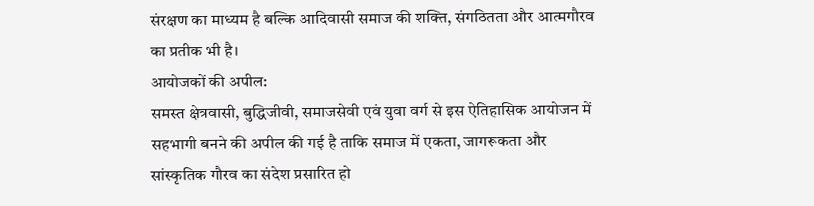संरक्षण का माध्यम है बल्कि आदिवासी समाज की शक्ति, संगठितता और आत्मगौरव का प्रतीक भी है।
आयोजकों की अपील:
समस्त क्षेत्रवासी, बुद्धिजीवी, समाजसेवी एवं युवा वर्ग से इस ऐतिहासिक आयोजन में सहभागी बनने की अपील की गई है ताकि समाज में एकता, जागरूकता और सांस्कृतिक गौरव का संदेश प्रसारित हो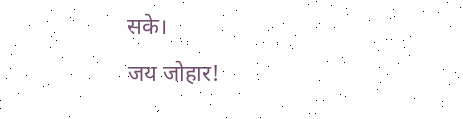सके।
जय जोहार!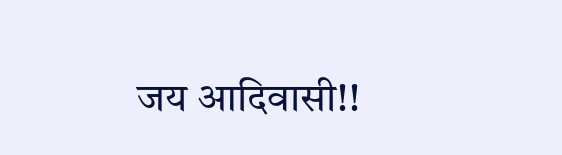जय आदिवासी!!